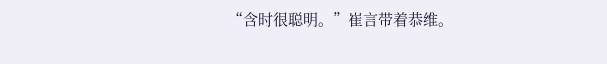“含时很聪明。”崔言带着恭维。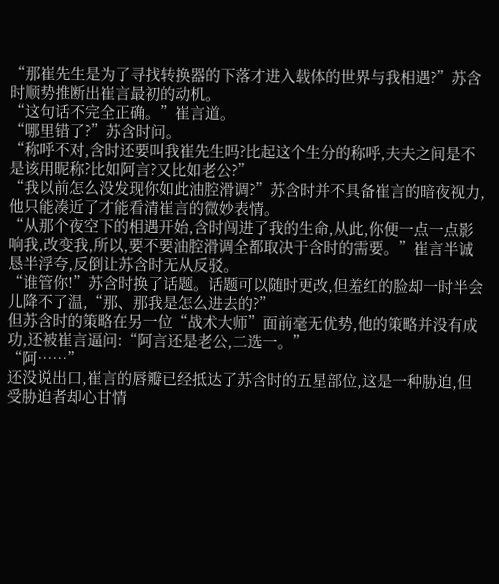“那崔先生是为了寻找转换器的下落才进入载体的世界与我相遇?”苏含时顺势推断出崔言最初的动机。
“这句话不完全正确。”崔言道。
“哪里错了?”苏含时问。
“称呼不对,含时还要叫我崔先生吗?比起这个生分的称呼,夫夫之间是不是该用昵称?比如阿言?又比如老公?”
“我以前怎么没发现你如此油腔滑调?”苏含时并不具备崔言的暗夜视力,他只能凑近了才能看清崔言的微妙表情。
“从那个夜空下的相遇开始,含时闯进了我的生命,从此,你便一点一点影响我,改变我,所以,要不要油腔滑调全都取决于含时的需要。”崔言半诚恳半浮夸,反倒让苏含时无从反驳。
“谁管你!”苏含时换了话题。话题可以随时更改,但羞红的脸却一时半会儿降不了温,“那、那我是怎么进去的?”
但苏含时的策略在另一位“战术大师”面前毫无优势,他的策略并没有成功,还被崔言逼问:“阿言还是老公,二选一。”
“阿……”
还没说出口,崔言的唇瓣已经抵达了苏含时的五星部位,这是一种胁迫,但受胁迫者却心甘情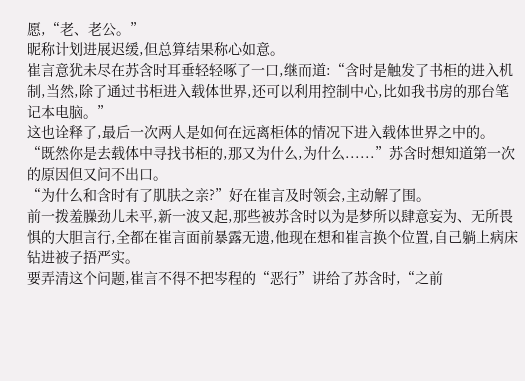愿,“老、老公。”
昵称计划进展迟缓,但总算结果称心如意。
崔言意犹未尽在苏含时耳垂轻轻啄了一口,继而道:“含时是触发了书柜的进入机制,当然,除了通过书柜进入载体世界,还可以利用控制中心,比如我书房的那台笔记本电脑。”
这也诠释了,最后一次两人是如何在远离柜体的情况下进入载体世界之中的。
“既然你是去载体中寻找书柜的,那又为什么,为什么......”苏含时想知道第一次的原因但又问不出口。
“为什么和含时有了肌肤之亲?”好在崔言及时领会,主动解了围。
前一拨羞臊劲儿未平,新一波又起,那些被苏含时以为是梦所以肆意妄为、无所畏惧的大胆言行,全都在崔言面前暴露无遗,他现在想和崔言换个位置,自己躺上病床钻进被子捂严实。
要弄清这个问题,崔言不得不把岑程的“恶行”讲给了苏含时,“之前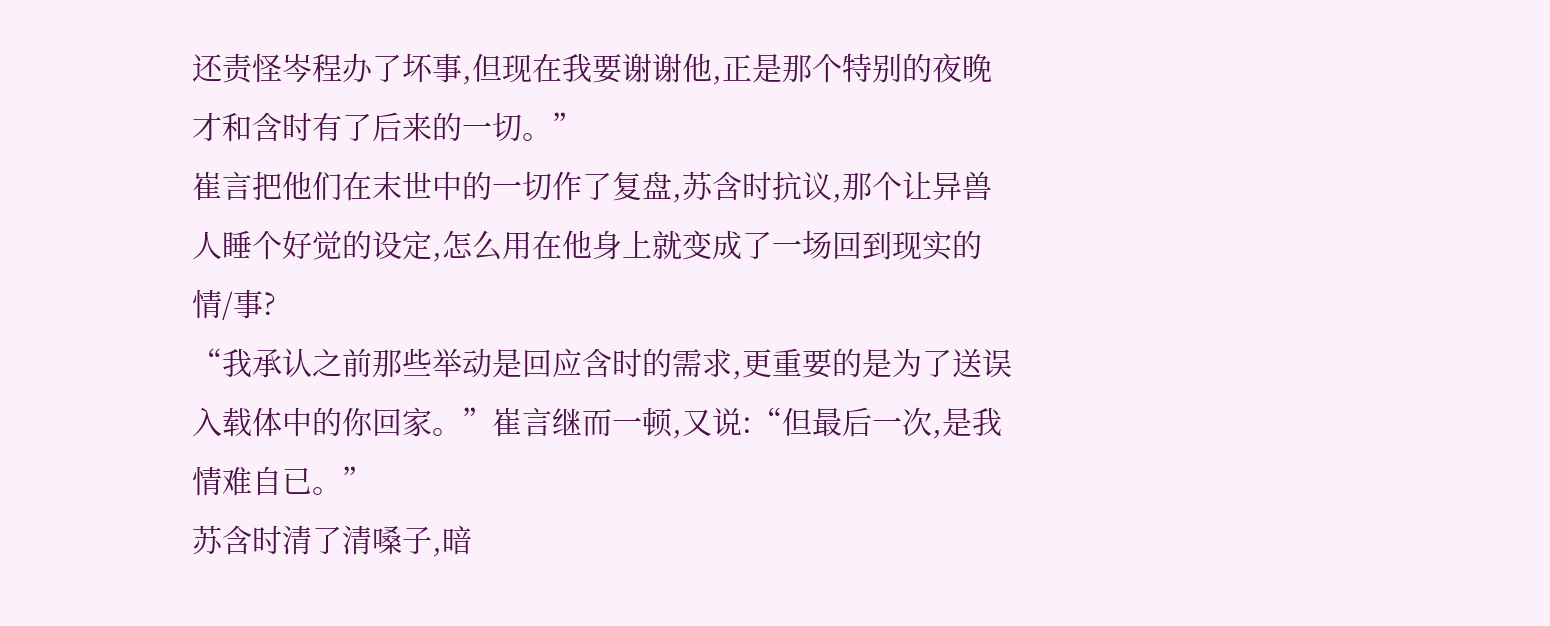还责怪岑程办了坏事,但现在我要谢谢他,正是那个特别的夜晚才和含时有了后来的一切。”
崔言把他们在末世中的一切作了复盘,苏含时抗议,那个让异兽人睡个好觉的设定,怎么用在他身上就变成了一场回到现实的情/事?
“我承认之前那些举动是回应含时的需求,更重要的是为了送误入载体中的你回家。”崔言继而一顿,又说:“但最后一次,是我情难自已。”
苏含时清了清嗓子,暗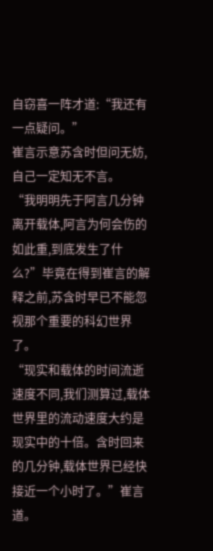自窃喜一阵才道:“我还有一点疑问。”
崔言示意苏含时但问无妨,自己一定知无不言。
“我明明先于阿言几分钟离开载体,阿言为何会伤的如此重,到底发生了什么?”毕竟在得到崔言的解释之前,苏含时早已不能忽视那个重要的科幻世界了。
“现实和载体的时间流逝速度不同,我们测算过,载体世界里的流动速度大约是现实中的十倍。含时回来的几分钟,载体世界已经快接近一个小时了。”崔言道。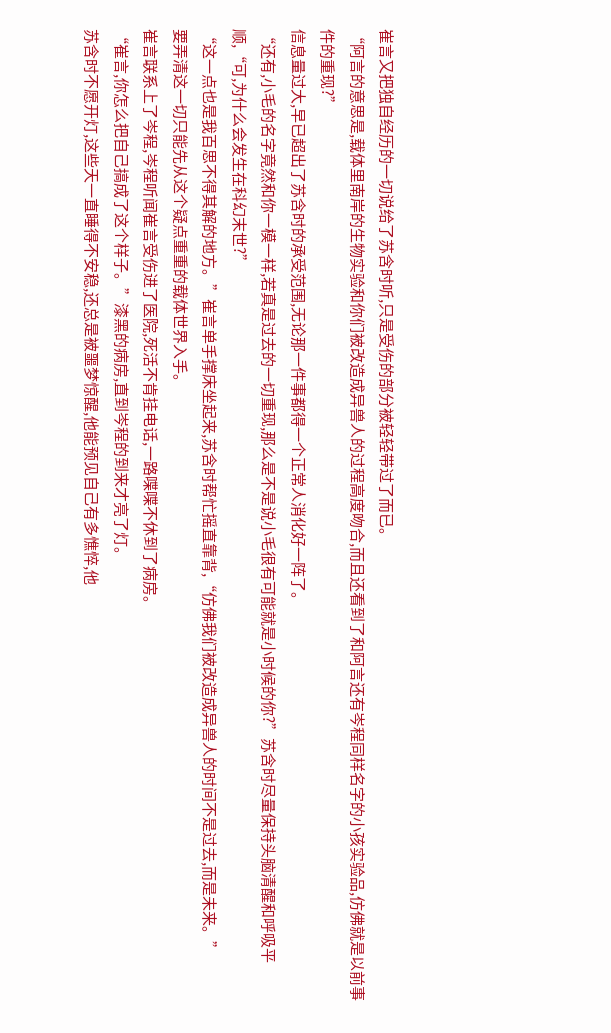崔言又把独自经历的一切说给了苏含时听,只是受伤的部分被轻轻带过了而已。
“阿言的意思是,载体里南岸的生物实验和你们被改造成异兽人的过程高度吻合,而且还看到了和阿言还有岑程同样名字的小孩实验品,仿佛就是以前事件的重现?”
信息量过大,早已超出了苏含时的承受范围,无论那一件事都得一个正常人消化好一阵了。
“还有,小毛的名字竟然和你一模一样,若真是过去的一切重现,那么是不是说小毛很有可能就是小时候的你?”苏含时尽量保持头脑清醒和呼吸平顺,“可,为什么会发生在科幻末世?”
“这一点也是我百思不得其解的地方。”崔言单手撑床坐起来,苏含时帮忙摇直靠背,“仿佛我们被改造成异兽人的时间不是过去,而是未来。”
要弄清这一切只能先从这个疑点重重的载体世界入手。
崔言联系上了岑程,岑程听闻崔言受伤进了医院,死活不肯挂电话,一路喋喋不休到了病房。
“崔言,你怎么把自己搞成了这个样子。”漆黑的病房,直到岑程的到来才亮了灯。
苏含时不愿开灯,这些天一直睡得不安稳,还总是被噩梦惊醒,他能预见自己有多憔悴,他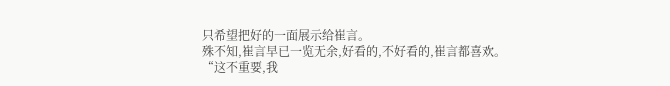只希望把好的一面展示给崔言。
殊不知,崔言早已一览无余,好看的,不好看的,崔言都喜欢。
“这不重要,我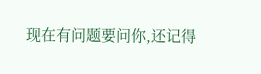现在有问题要问你,还记得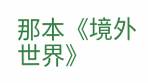那本《境外世界》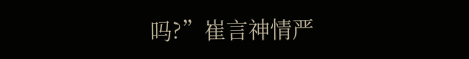吗?”崔言神情严